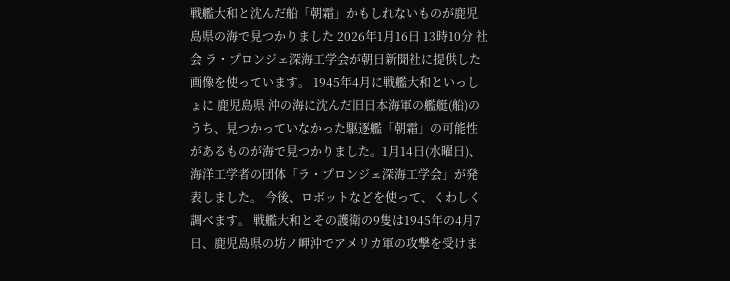戦艦大和と沈んだ船「朝霜」かもしれないものが鹿児島県の海で見つかりました 2026年1月16日 13時10分 社会 ラ・プロンジェ深海工学会が朝日新聞社に提供した画像を使っています。 1945年4月に戦艦大和といっしょに 鹿児島県 沖の海に沈んだ旧日本海軍の艦艇(船)のうち、見つかっていなかった駆逐艦「朝霜」の可能性があるものが海で見つかりました。1月14日(水曜日)、海洋工学者の団体「ラ・プロンジェ深海工学会」が発表しました。 今後、ロボットなどを使って、くわしく調べます。 戦艦大和とその護衛の9隻は1945年の4月7日、鹿児島県の坊ノ岬沖でアメリカ軍の攻撃を受けま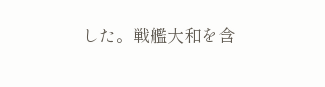した。戦艦大和を含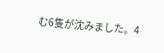む6隻が沈みました。4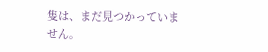隻は、まだ見つかっていません。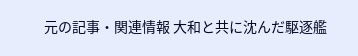元の記事・関連情報 大和と共に沈んだ駆逐艦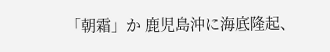「朝霜」か 鹿児島沖に海底隆起、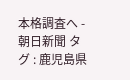本格調査へ - 朝日新聞 タグ : 鹿児島県